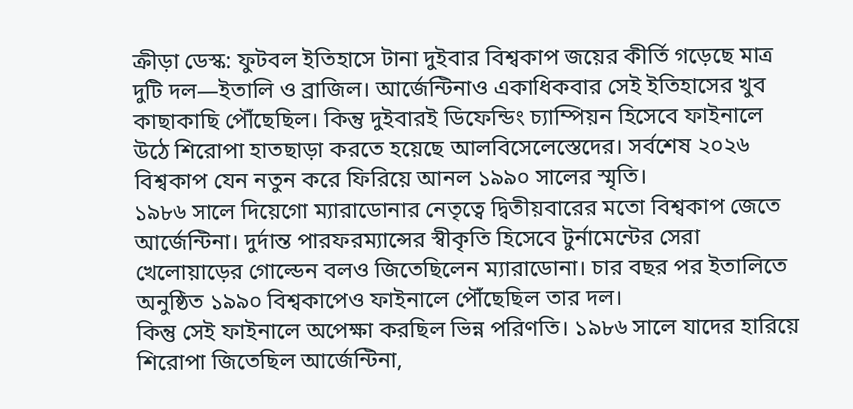ক্রীড়া ডেস্ক: ফুটবল ইতিহাসে টানা দুইবার বিশ্বকাপ জয়ের কীর্তি গড়েছে মাত্র দুটি দল—ইতালি ও ব্রাজিল। আর্জেন্টিনাও একাধিকবার সেই ইতিহাসের খুব কাছাকাছি পৌঁছেছিল। কিন্তু দুইবারই ডিফেন্ডিং চ্যাম্পিয়ন হিসেবে ফাইনালে উঠে শিরোপা হাতছাড়া করতে হয়েছে আলবিসেলেস্তেদের। সর্বশেষ ২০২৬ বিশ্বকাপ যেন নতুন করে ফিরিয়ে আনল ১৯৯০ সালের স্মৃতি।
১৯৮৬ সালে দিয়েগো ম্যারাডোনার নেতৃত্বে দ্বিতীয়বারের মতো বিশ্বকাপ জেতে আর্জেন্টিনা। দুর্দান্ত পারফরম্যান্সের স্বীকৃতি হিসেবে টুর্নামেন্টের সেরা খেলোয়াড়ের গোল্ডেন বলও জিতেছিলেন ম্যারাডোনা। চার বছর পর ইতালিতে অনুষ্ঠিত ১৯৯০ বিশ্বকাপেও ফাইনালে পৌঁছেছিল তার দল।
কিন্তু সেই ফাইনালে অপেক্ষা করছিল ভিন্ন পরিণতি। ১৯৮৬ সালে যাদের হারিয়ে শিরোপা জিতেছিল আর্জেন্টিনা,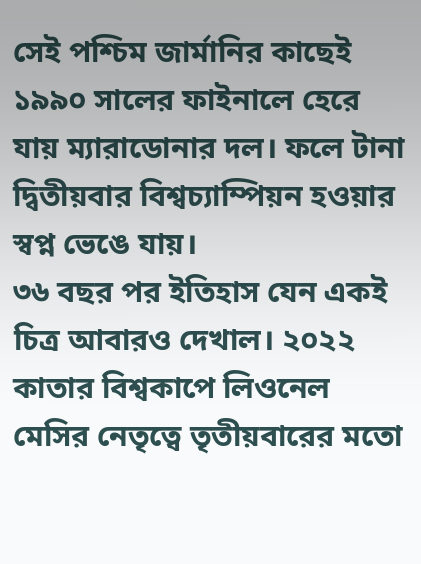সেই পশ্চিম জার্মানির কাছেই ১৯৯০ সালের ফাইনালে হেরে যায় ম্যারাডোনার দল। ফলে টানা দ্বিতীয়বার বিশ্বচ্যাম্পিয়ন হওয়ার স্বপ্ন ভেঙে যায়।
৩৬ বছর পর ইতিহাস যেন একই চিত্র আবারও দেখাল। ২০২২ কাতার বিশ্বকাপে লিওনেল মেসির নেতৃত্বে তৃতীয়বারের মতো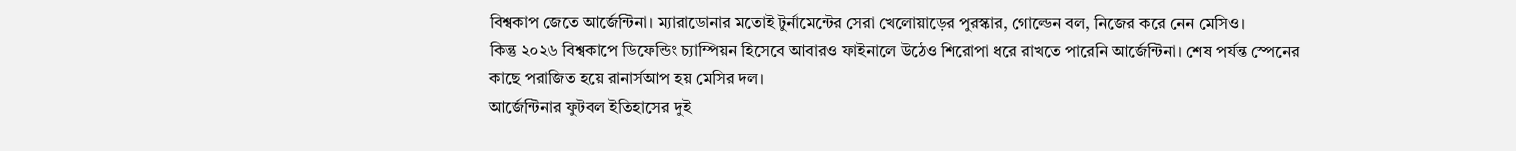বিশ্বকাপ জেতে আর্জেন্টিনা। ম্যারাডোনার মতোই টুর্নামেন্টের সেরা খেলোয়াড়ের পুরস্কার, গোল্ডেন বল, নিজের করে নেন মেসিও।
কিন্তু ২০২৬ বিশ্বকাপে ডিফেন্ডিং চ্যাম্পিয়ন হিসেবে আবারও ফাইনালে উঠেও শিরোপা ধরে রাখতে পারেনি আর্জেন্টিনা। শেষ পর্যন্ত স্পেনের কাছে পরাজিত হয়ে রানার্সআপ হয় মেসির দল।
আর্জেন্টিনার ফুটবল ইতিহাসের দুই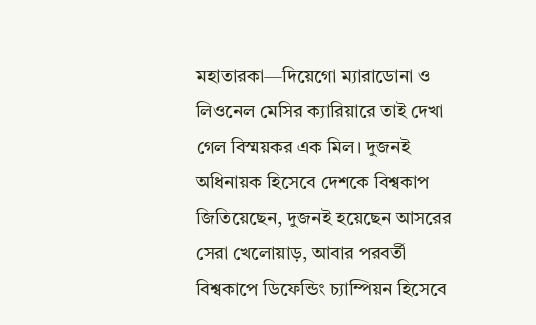মহাতারকা—দিয়েগো ম্যারাডোনা ও লিওনেল মেসির ক্যারিয়ারে তাই দেখা গেল বিস্ময়কর এক মিল। দুজনই অধিনায়ক হিসেবে দেশকে বিশ্বকাপ জিতিয়েছেন, দুজনই হয়েছেন আসরের সেরা খেলোয়াড়, আবার পরবর্তী বিশ্বকাপে ডিফেন্ডিং চ্যাম্পিয়ন হিসেবে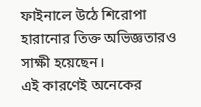ফাইনালে উঠে শিরোপা হারানোর তিক্ত অভিজ্ঞতারও সাক্ষী হয়েছেন।
এই কারণেই অনেকের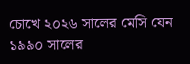চোখে ২০২৬ সালের মেসি যেন ১৯৯০ সালের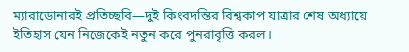ম্যারাডোনারই প্রতিচ্ছবি—দুই কিংবদন্তির বিশ্বকাপ যাত্রার শেষ অধ্যায়ে ইতিহাস যেন নিজেকেই নতুন করে পুনরাবৃত্তি করল।